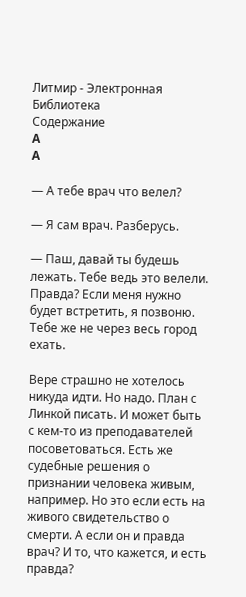Литмир - Электронная Библиотека
Содержание
A
A

— А тебе врач что велел?

— Я сам врач. Разберусь.

— Паш, давай ты будешь лежать. Тебе ведь это велели. Правда? Если меня нужно будет встретить, я позвоню. Тебе же не через весь город ехать.

Вере страшно не хотелось никуда идти. Но надо. План с Линкой писать. И может быть с кем-то из преподавателей посоветоваться. Есть же судебные решения о признании человека живым, например. Но это если есть на живого свидетельство о смерти. А если он и правда врач? И то, что кажется, и есть правда?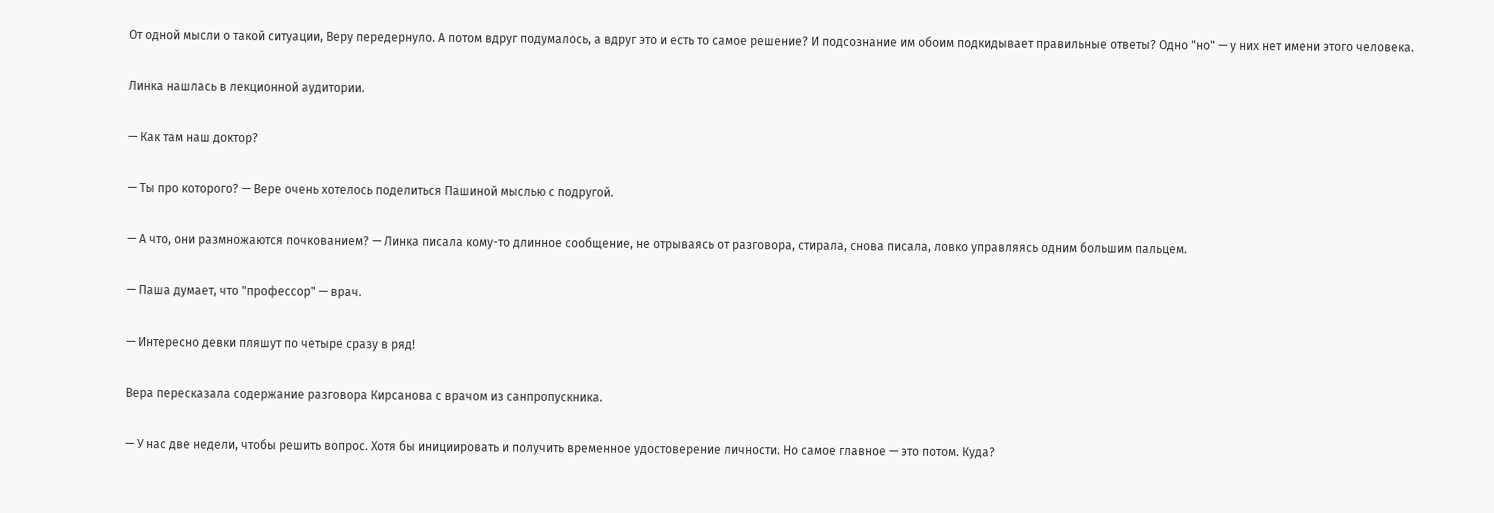От одной мысли о такой ситуации, Веру передернуло. А потом вдруг подумалось, а вдруг это и есть то самое решение? И подсознание им обоим подкидывает правильные ответы? Одно "но" — у них нет имени этого человека.

Линка нашлась в лекционной аудитории.

— Как там наш доктор?

— Ты про которого? — Вере очень хотелось поделиться Пашиной мыслью с подругой.

— А что, они размножаются почкованием? — Линка писала кому-то длинное сообщение, не отрываясь от разговора, стирала, снова писала, ловко управляясь одним большим пальцем.

— Паша думает, что "профессор" — врач.

— Интересно девки пляшут по четыре сразу в ряд!

Вера пересказала содержание разговора Кирсанова с врачом из санпропускника.

— У нас две недели, чтобы решить вопрос. Хотя бы инициировать и получить временное удостоверение личности. Но самое главное — это потом. Куда?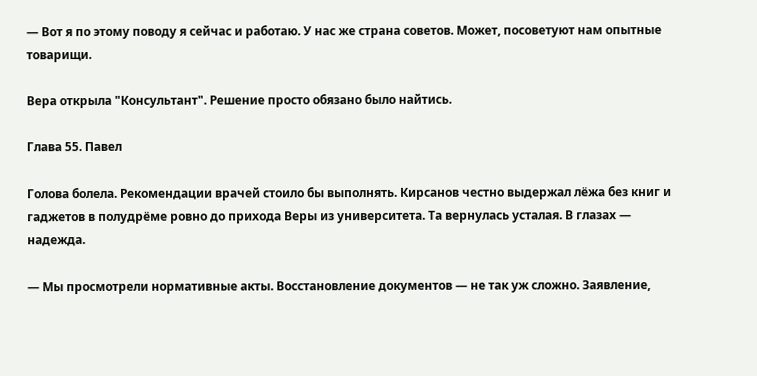— Вот я по этому поводу я сейчас и работаю. У нас же страна советов. Может, посоветуют нам опытные товарищи.

Вера открыла "Консультант". Решение просто обязано было найтись.

Глава 55. Павел

Голова болела. Рекомендации врачей стоило бы выполнять. Кирсанов честно выдержал лёжа без книг и гаджетов в полудрёме ровно до прихода Веры из университета. Та вернулась усталая. В глазах — надежда.

— Мы просмотрели нормативные акты. Восстановление документов — не так уж сложно. Заявление,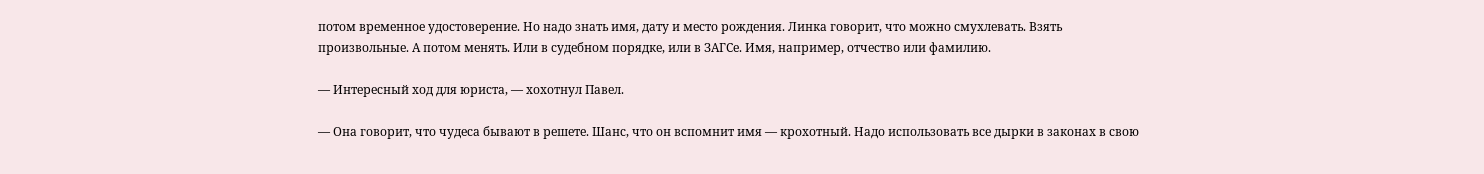потом временное удостоверение. Но надо знать имя, дату и место рождения. Линка говорит, что можно смухлевать. Взять произвольные. А потом менять. Или в судебном порядке, или в ЗАГСе. Имя, например, отчество или фамилию.

— Интересный ход для юриста, — хохотнул Павел.

— Она говорит, что чудеса бывают в решете. Шанс, что он вспомнит имя — крохотный. Надо использовать все дырки в законах в свою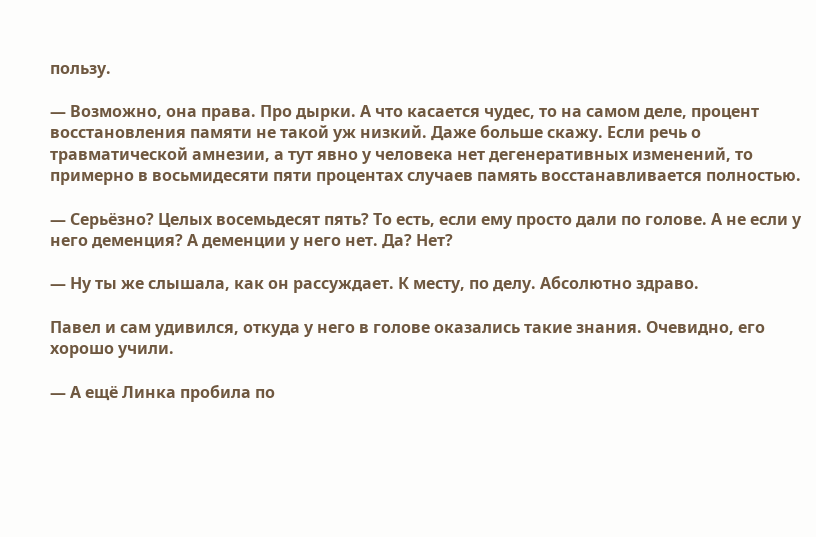пользу.

— Возможно, она права. Про дырки. А что касается чудес, то на самом деле, процент восстановления памяти не такой уж низкий. Даже больше скажу. Если речь о травматической амнезии, а тут явно у человека нет дегенеративных изменений, то примерно в восьмидесяти пяти процентах случаев память восстанавливается полностью.

— Серьёзно? Целых восемьдесят пять? То есть, если ему просто дали по голове. А не если у него деменция? А деменции у него нет. Да? Нет?

— Ну ты же слышала, как он рассуждает. К месту, по делу. Абсолютно здраво.

Павел и сам удивился, откуда у него в голове оказались такие знания. Очевидно, его хорошо учили.

— А ещё Линка пробила по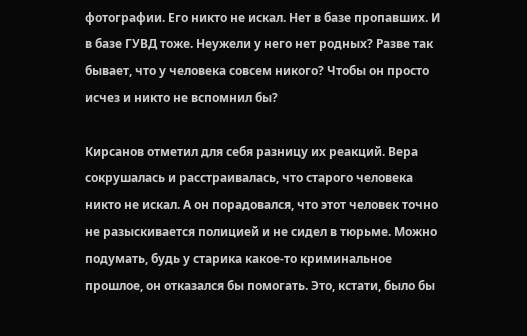фотографии. Его никто не искал. Нет в базе пропавших. И в базе ГУВД тоже. Неужели у него нет родных? Разве так бывает, что у человека совсем никого? Чтобы он просто исчез и никто не вспомнил бы?

Кирсанов отметил для себя разницу их реакций. Вера сокрушалась и расстраивалась, что старого человека никто не искал. А он порадовался, что этот человек точно не разыскивается полицией и не сидел в тюрьме. Можно подумать, будь у старика какое-то криминальное прошлое, он отказался бы помогать. Это, кстати, было бы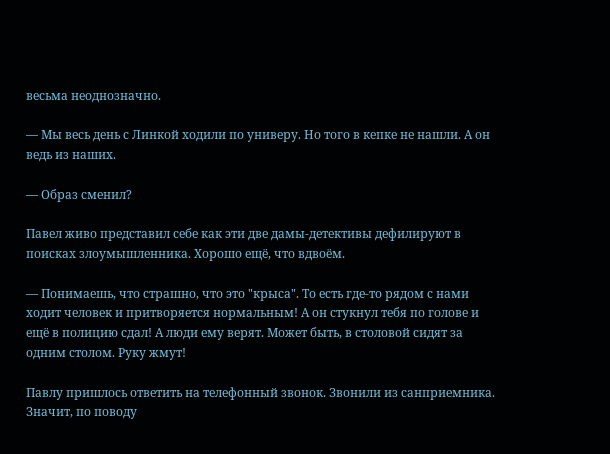весьма неоднозначно.

— Мы весь день с Линкой ходили по универу. Но того в кепке не нашли. А он ведь из наших.

— Образ сменил?

Павел живо представил себе как эти две дамы-детективы дефилируют в поисках злоумышленника. Хорошо ещё, что вдвоём.

— Понимаешь, что страшно, что это "крыса". То есть где-то рядом с нами ходит человек и притворяется нормальным! А он стукнул тебя по голове и ещё в полицию сдал! А люди ему верят. Может быть, в столовой сидят за одним столом. Руку жмут!

Павлу пришлось ответить на телефонный звонок. Звонили из санприемника. Значит, по поводу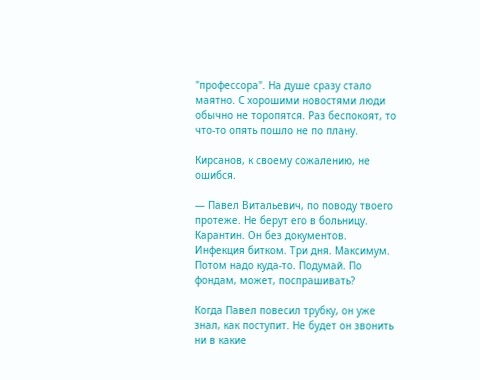"профессора". На душе сразу стало маятно. С хорошими новостями люди обычно не торопятся. Раз беспокоят, то что-то опять пошло не по плану.

Кирсанов, к своему сожалению, не ошибся.

— Павел Витальевич, по поводу твоего протеже. Не берут его в больницу. Карантин. Он без документов. Инфекция битком. Три дня. Максимум. Потом надо куда-то. Подумай. По фондам, может, поспрашивать?

Когда Павел повесил трубку, он уже знал, как поступит. Не будет он звонить ни в какие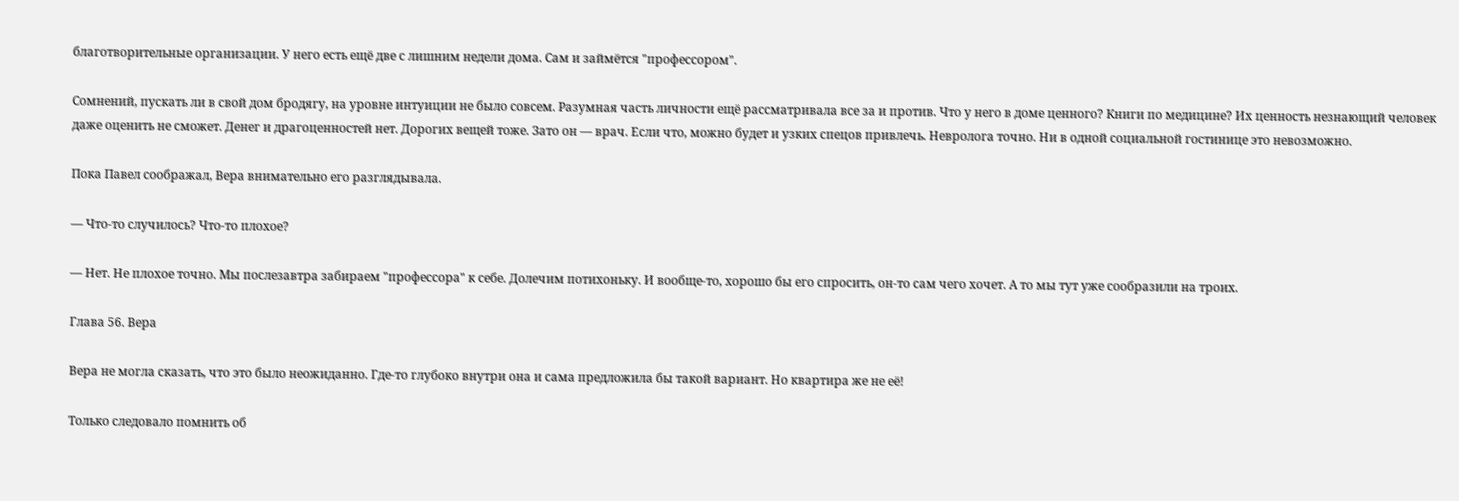благотворительные организации. У него есть ещё две с лишним недели дома. Сам и займётся "профессором".

Сомнений, пускать ли в свой дом бродягу, на уровне интуиции не было совсем. Разумная часть личности ещё рассматривала все за и против. Что у него в доме ценного? Книги по медицине? Их ценность незнающий человек даже оценить не сможет. Денег и драгоценностей нет. Дорогих вещей тоже. Зато он — врач. Если что, можно будет и узких спецов привлечь. Невролога точно. Ни в одной социальной гостинице это невозможно.

Пока Павел соображал, Вера внимательно его разглядывала.

— Что-то случилось? Что-то плохое?

— Нет. Не плохое точно. Мы послезавтра забираем "профессора" к себе. Долечим потихоньку. И вообще-то, хорошо бы его спросить, он-то сам чего хочет. А то мы тут уже сообразили на троих.

Глава 56. Вера

Вера не могла сказать, что это было неожиданно. Где-то глубоко внутри она и сама предложила бы такой вариант. Но квартира же не её!

Только следовало помнить об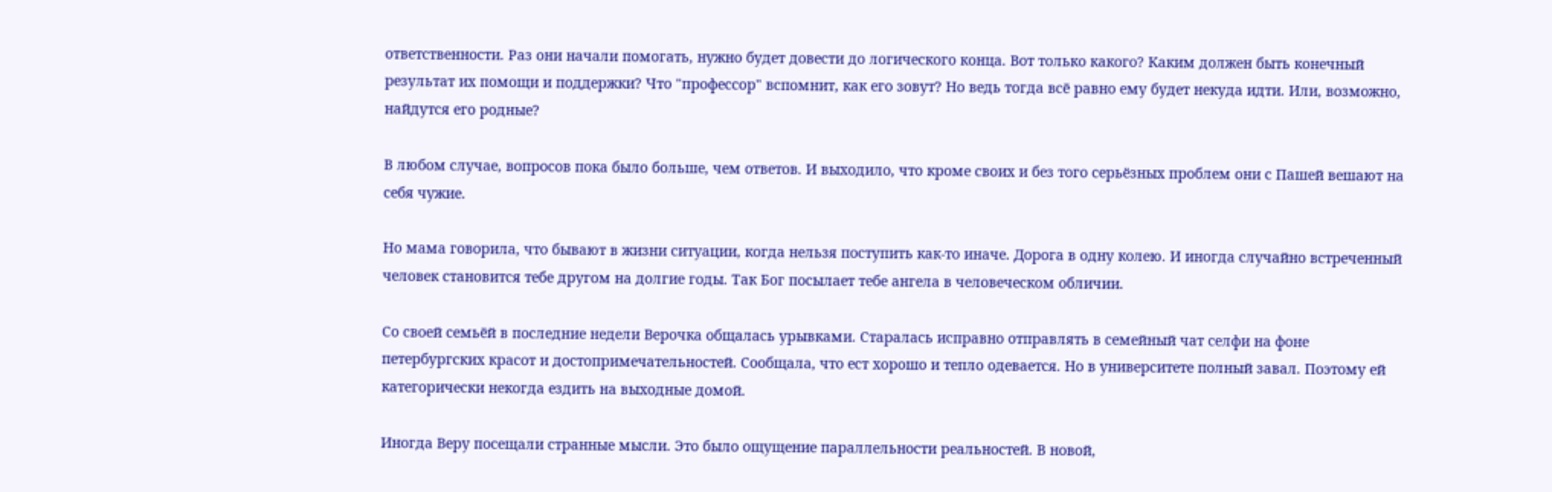ответственности. Раз они начали помогать, нужно будет довести до логического конца. Вот только какого? Каким должен быть конечный результат их помощи и поддержки? Что "профессор" вспомнит, как его зовут? Но ведь тогда всё равно ему будет некуда идти. Или, возможно, найдутся его родные?

В любом случае, вопросов пока было больше, чем ответов. И выходило, что кроме своих и без того серьёзных проблем они с Пашей вешают на себя чужие.

Но мама говорила, что бывают в жизни ситуации, когда нельзя поступить как-то иначе. Дорога в одну колею. И иногда случайно встреченный человек становится тебе другом на долгие годы. Так Бог посылает тебе ангела в человеческом обличии.

Со своей семьёй в последние недели Верочка общалась урывками. Старалась исправно отправлять в семейный чат селфи на фоне петербургских красот и достопримечательностей. Сообщала, что ест хорошо и тепло одевается. Но в университете полный завал. Поэтому ей категорически некогда ездить на выходные домой.

Иногда Веру посещали странные мысли. Это было ощущение параллельности реальностей. В новой,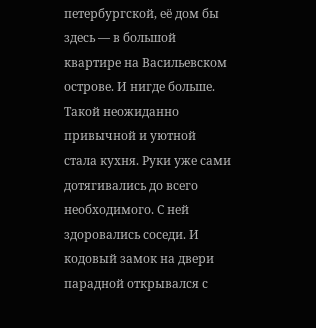петербургской, её дом бы здесь — в большой квартире на Васильевском острове. И нигде больше. Такой неожиданно привычной и уютной стала кухня. Руки уже сами дотягивались до всего необходимого. С ней здоровались соседи. И кодовый замок на двери парадной открывался с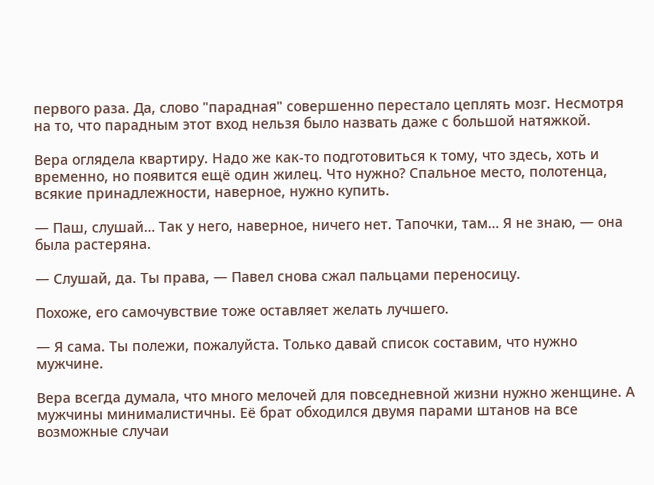первого раза. Да, слово "парадная" совершенно перестало цеплять мозг. Несмотря на то, что парадным этот вход нельзя было назвать даже с большой натяжкой.

Вера оглядела квартиру. Надо же как-то подготовиться к тому, что здесь, хоть и временно, но появится ещё один жилец. Что нужно? Спальное место, полотенца, всякие принадлежности, наверное, нужно купить.

— Паш, слушай… Так у него, наверное, ничего нет. Тапочки, там… Я не знаю, — она была растеряна.

— Слушай, да. Ты права, — Павел снова сжал пальцами переносицу.

Похоже, его самочувствие тоже оставляет желать лучшего.

— Я сама. Ты полежи, пожалуйста. Только давай список составим, что нужно мужчине.

Вера всегда думала, что много мелочей для повседневной жизни нужно женщине. А мужчины минималистичны. Её брат обходился двумя парами штанов на все возможные случаи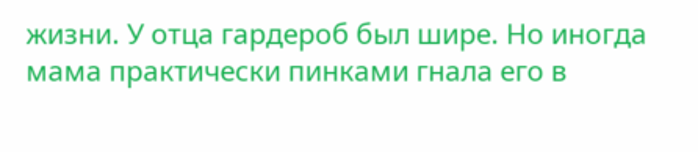жизни. У отца гардероб был шире. Но иногда мама практически пинками гнала его в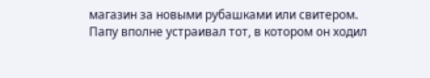магазин за новыми рубашками или свитером. Папу вполне устраивал тот, в котором он ходил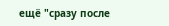ещё "сразу после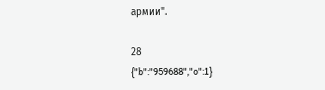армии".

28
{"b":"959688","o":1}